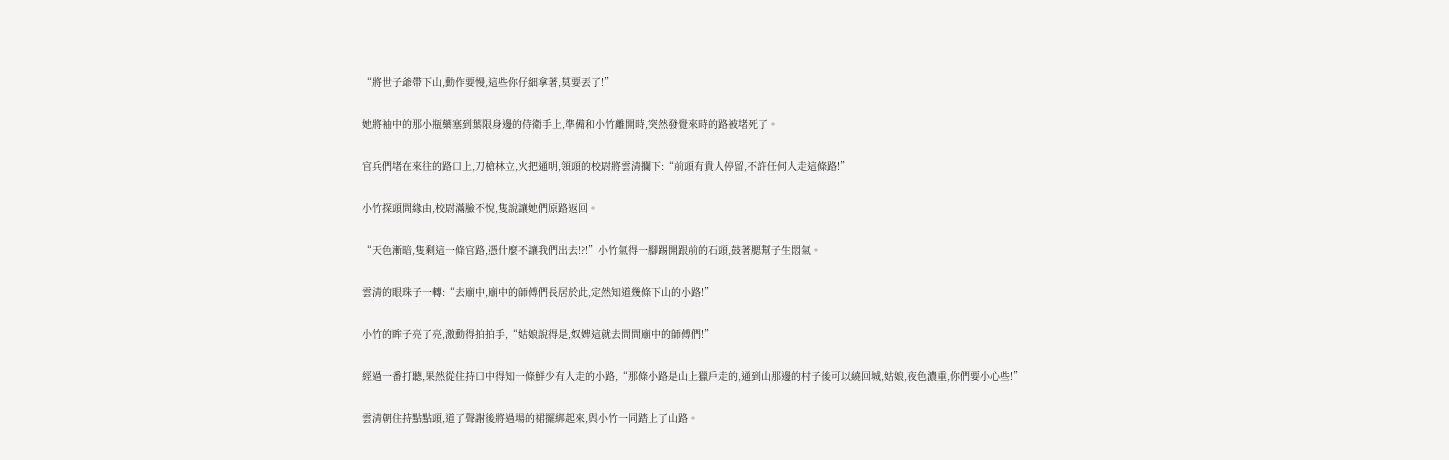“將世子爺帶下山,動作要慢,這些你仔細拿著,莫要丟了!”

她將袖中的那小瓶藥塞到葉限身邊的侍衛手上,準備和小竹離開時,突然發覺來時的路被堵死了。

官兵們堵在來往的路口上,刀槍林立,火把通明,領頭的校尉將雲清攔下:“前頭有貴人停留,不許任何人走這條路!”

小竹探頭問緣由,校尉滿臉不悅,隻說讓她們原路返回。

“天色漸暗,隻剩這一條官路,憑什麼不讓我們出去!?!”小竹氣得一腳踢開跟前的石頭,鼓著腮幫子生悶氣。

雲清的眼珠子一轉:“去廟中,廟中的師傅們長居於此,定然知道幾條下山的小路!”

小竹的眸子亮了亮,激動得拍拍手,“姑娘說得是,奴婢這就去問問廟中的師傅們!”

經過一番打聽,果然從住持口中得知一條鮮少有人走的小路,“那條小路是山上獵戶走的,通到山那邊的村子後可以繞回城,姑娘,夜色濃重,你們要小心些!”

雲清朝住持點點頭,道了聲謝後將過場的裙擺綁起來,與小竹一同踏上了山路。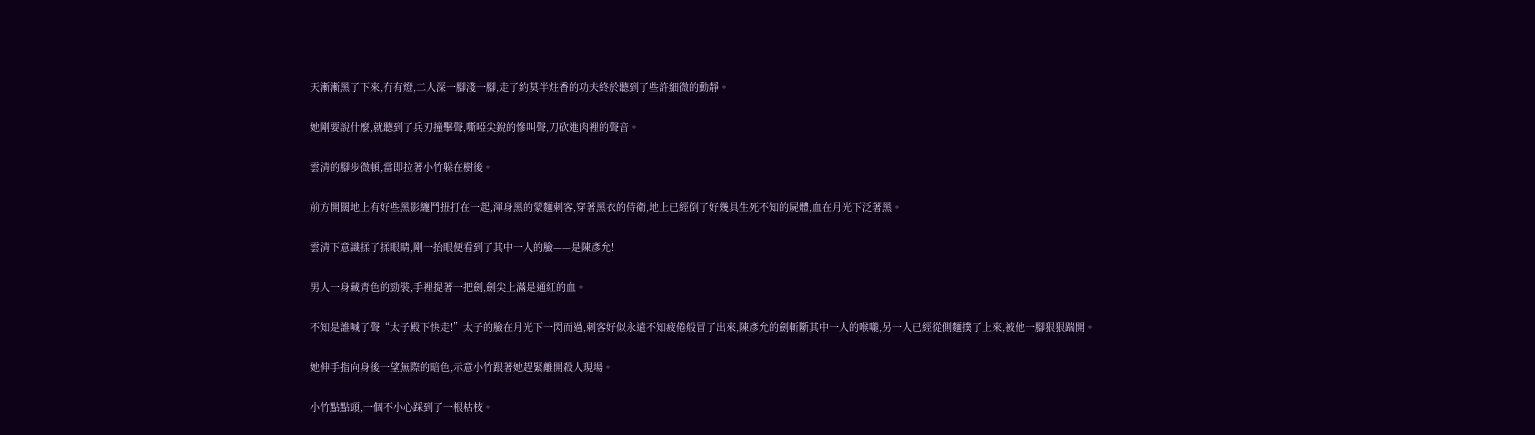天漸漸黑了下來,冇有燈,二人深一腳淺一腳,走了約莫半炷香的功夫終於聽到了些許細微的動靜。

她剛要說什麼,就聽到了兵刃撞擊聲,嘶啞尖銳的慘叫聲,刀砍進肉裡的聲音。

雲清的腳步微頓,當即拉著小竹躲在樹後。

前方開闊地上有好些黑影纏鬥扭打在一起,渾身黑的蒙麵刺客,穿著黑衣的侍衛,地上已經倒了好幾具生死不知的屍體,血在月光下泛著黑。

雲清下意識揉了揉眼睛,剛一抬眼便看到了其中一人的臉——是陳彥允!

男人一身藏青色的勁裝,手裡提著一把劍,劍尖上滿是通紅的血。

不知是誰喊了聲“太子殿下快走!”太子的臉在月光下一閃而過,刺客好似永遠不知疲倦般冒了出來,陳彥允的劍斬斷其中一人的喉嚨,另一人已經從側麵撲了上來,被他一腳狠狠踹開。

她伸手指向身後一望無際的暗色,示意小竹跟著她趕緊離開殺人現場。

小竹點點頭,一個不小心踩到了一根枯枝。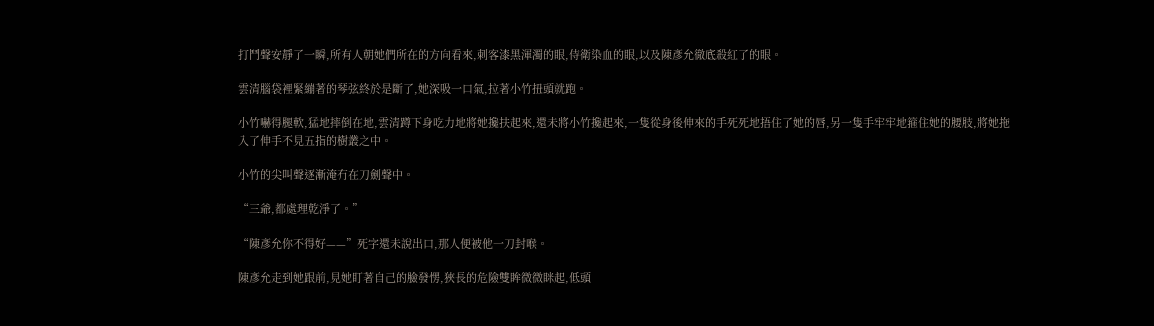打鬥聲安靜了一瞬,所有人朝她們所在的方向看來,刺客漆黑渾濁的眼,侍衛染血的眼,以及陳彥允徹底殺紅了的眼。

雲清腦袋裡緊繃著的琴弦終於是斷了,她深吸一口氣,拉著小竹扭頭就跑。

小竹嚇得腿軟,猛地摔倒在地,雲清蹲下身吃力地將她攙扶起來,還未將小竹攙起來,一隻從身後伸來的手死死地捂住了她的唇,另一隻手牢牢地箍住她的腰肢,將她拖入了伸手不見五指的樹叢之中。

小竹的尖叫聲逐漸淹冇在刀劍聲中。

“三爺,都處理乾淨了。”

“陳彥允你不得好——”死字還未說出口,那人便被他一刀封喉。

陳彥允走到她跟前,見她盯著自己的臉發愣,狹長的危險雙眸微微眯起,低頭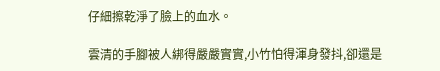仔細擦乾淨了臉上的血水。

雲清的手腳被人綁得嚴嚴實實,小竹怕得渾身發抖,卻還是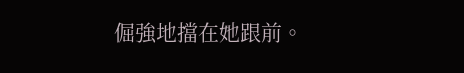倔強地擋在她跟前。